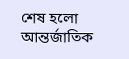শেষ হলো আন্তর্জাতিক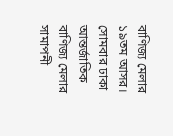বাণিজ্য মেলার ১৯তম আসর। সোমবার ঢাকা আন্তর্জাতিক বাণিজ্য মেলার সামাপনী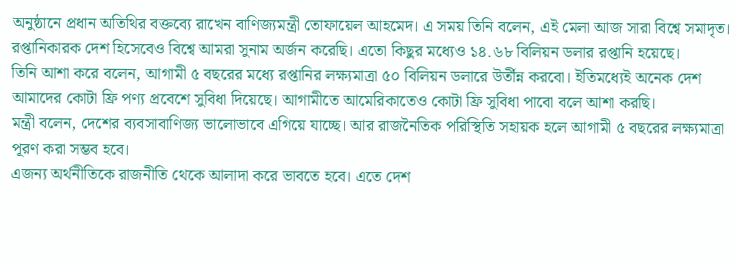অনুষ্ঠানে প্রধান অতিথির বক্তব্যে রাখেন বাণিজ্যমন্ত্রী তোফায়েল আহমেদ। এ সময় তিনি বলেন, এই মেলা আজ সারা বিশ্বে সমাদৃত। রপ্তানিকারক দেশ হিসেবেও বিশ্বে আমরা সুনাম অর্জন করেছি। এতো কিছুর মধ্যেও ১৪.৬৮ বিলিয়ন ডলার রপ্তানি হয়েছে।
তিনি আশা করে বলেন, আগামী ৫ বছরের মধ্যে রপ্তানির লক্ষ্যমাত্রা ৫০ বিলিয়ন ডলারে উর্তীন্ন করবো। ইতিমধ্যেই অনেক দেশ আমাদের কোটা ফ্রি পণ্য প্রবেশে সুবিধা দিয়েছে। আগামীতে আমেরিকাতেও কোটা ফ্রি সুবিধা পাবো বলে আশা করছি।
মন্ত্রী বলেন, দেশের ব্যবসাবাণিজ্য ভালোভাবে এগিয়ে যাচ্ছে। আর রাজনৈতিক পরিস্থিতি সহায়ক হলে আগামী ৫ বছরের লক্ষ্যমাত্রা পূরণ করা সম্ভব হবে।
এজন্য অর্থনীতিকে রাজনীতি থেকে আলাদা করে ভাবতে হবে। এতে দেশ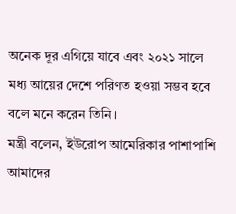অনেক দূর এগিয়ে যাবে এবং ২০২১ সালে মধ্য আয়ের দেশে পরিণত হওয়া সম্ভব হবে বলে মনে করেন তিনি।
মন্ত্রী বলেন, ইউরোপ আমেরিকার পাশাপাশি আমাদের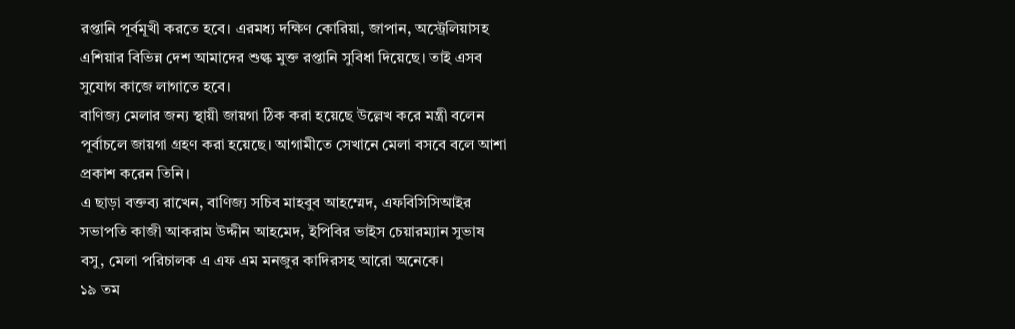রপ্তানি পূর্বমূখী করতে হবে। এরমধ্য দক্ষিণ কোরিয়া, জাপান, অস্ট্রেলিয়াসহ এশিয়ার বিভিন্ন দেশ আমাদের শুল্ক মুক্ত রপ্তানি সুবিধা দিয়েছে। তাই এসব সুযোগ কাজে লাগাতে হবে।
বাণিজ্য মেলার জন্য স্থায়ী জায়গা ঠিক করা হয়েছে উল্লেখ করে মন্ত্রী বলেন পূর্বাচলে জায়গা গ্রহণ করা হয়েছে। আগামীতে সেখানে মেলা বসবে বলে আশা প্রকাশ করেন তিনি।
এ ছাড়া বক্তব্য রাখেন, বাণিজ্য সচিব মাহবুব আহম্মেদ, এফবিসিসিআইর সভাপতি কাজী আকরাম উদ্দীন আহমেদ, ইপিবির ভাইস চেয়ারম্যান সুভাষ বসু, মেলা পরিচালক এ এফ এম মনজুর কাদিরসহ আরো অনেকে।
১৯ তম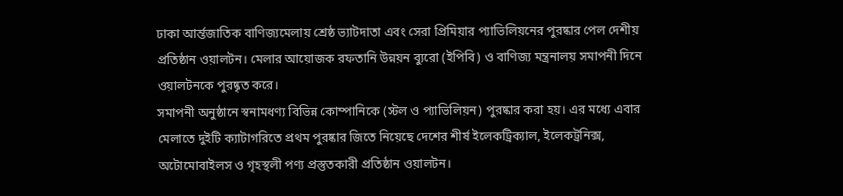ঢাকা আর্ন্তজাতিক বাণিজ্যমেলায় শ্রেষ্ঠ ভ্যাটদাতা এবং সেরা প্রিমিয়ার প্যাভিলিয়নের পুরষ্কার পেল দেশীয় প্রতিষ্ঠান ওয়ালটন। মেলার আয়োজক রফতানি উন্নয়ন ব্যুরো (ইপিবি) ও বাণিজ্য মন্ত্রনালয় সমাপনী দিনে ওয়ালটনকে পুরষ্কৃত করে।
সমাপনী অনুষ্ঠানে স্বনামধণ্য বিভিন্ন কোম্পানিকে (স্টল ও প্যাভিলিয়ন) পুরষ্কার করা হয়। এর মধ্যে এবার মেলাতে দুইটি ক্যাটাগরিতে প্রথম পুরষ্কার জিতে নিয়েছে দেশের শীর্ষ ইলেকট্রিক্যাল, ইলেকট্রনিক্স, অটোমোবাইলস ও গৃহস্থলী পণ্য প্রস্তুতকারী প্রতিষ্ঠান ওয়ালটন।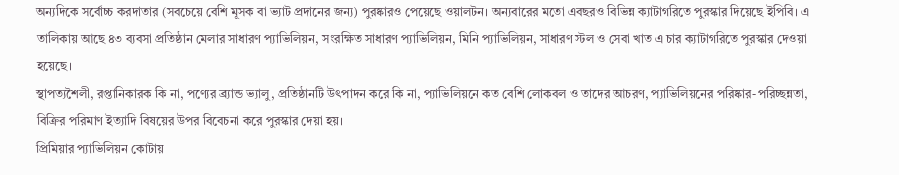অন্যদিকে সর্বোচ্চ করদাতার (সবচেয়ে বেশি মূসক বা ভ্যাট প্রদানের জন্য) পুরষ্কারও পেয়েছে ওয়ালটন। অন্যবারের মতো এবছরও বিভিন্ন ক্যাটাগরিতে পুরস্কার দিয়েছে ইপিবি। এ তালিকায় আছে ৪৩ ব্যবসা প্রতিষ্ঠান মেলার সাধারণ প্যাভিলিয়ন, সংরক্ষিত সাধারণ প্যাভিলিয়ন, মিনি প্যাভিলিয়ন, সাধারণ স্টল ও সেবা খাত এ চার ক্যাটাগরিতে পুরস্কার দেওয়া হয়েছে।
স্থাপত্যশৈলী, রপ্তানিকারক কি না, পণ্যের ব্র্যান্ড ভ্যালু, প্রতিষ্ঠানটি উৎপাদন করে কি না, প্যাভিলিয়নে কত বেশি লোকবল ও তাদের আচরণ, প্যাভিলিয়নের পরিষ্কার-পরিচ্ছন্নতা, বিক্রির পরিমাণ ইত্যাদি বিষয়ের উপর বিবেচনা করে পুরস্কার দেয়া হয়।
প্রিমিয়ার প্যাভিলিয়ন কোটায়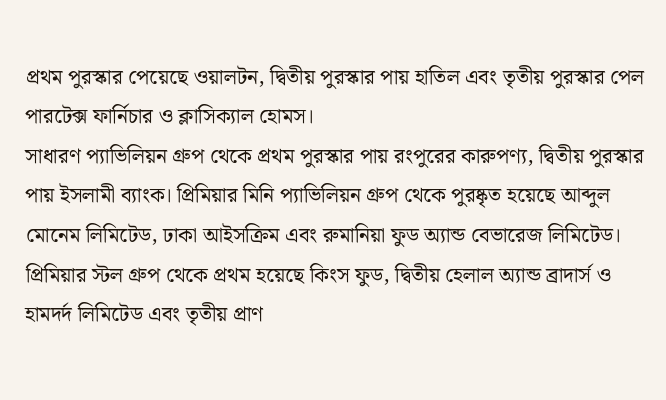প্রথম পুরস্কার পেয়েছে ওয়ালটন, দ্বিতীয় পুরস্কার পায় হাতিল এবং তৃতীয় পুরস্কার পেল পারটেক্স ফার্নিচার ও ক্লাসিক্যাল হোমস।
সাধারণ প্যাভিলিয়ন গ্রুপ থেকে প্রথম পুরস্কার পায় রংপুরের কারুপণ্য, দ্বিতীয় পুরস্কার পায় ইসলামী ব্যাংক। প্রিমিয়ার মিনি প্যাভিলিয়ন গ্রুপ থেকে পুরষ্কৃত হয়েছে আব্দুল মোনেম লিমিটেড, ঢাকা আইসক্রিম এবং রুমানিয়া ফুড অ্যান্ড বেভারেজ লিমিটেড। প্রিমিয়ার স্টল গ্রুপ থেকে প্রথম হয়েছে কিংস ফুড, দ্বিতীয় হেলাল অ্যান্ড ব্রাদার্স ও হামদর্দ লিমিটেড এবং তৃতীয় প্রাণ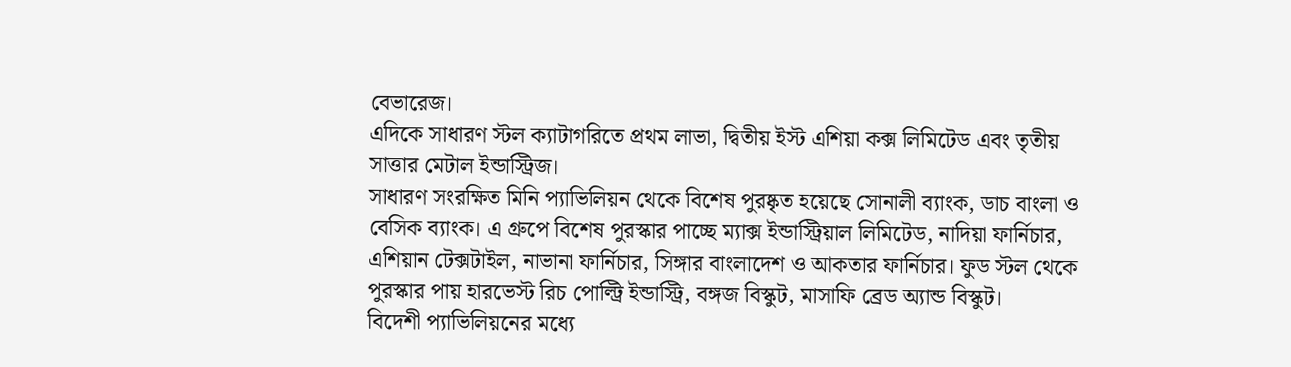বেভারেজ।
এদিকে সাধারণ স্টল ক্যাটাগরিতে প্রথম লাভা, দ্বিতীয় ইস্ট এশিয়া কক্স লিমিটেড এবং তৃতীয় সাত্তার মেটাল ইন্ডাস্ট্রিজ।
সাধারণ সংরক্ষিত মিনি প্যাভিলিয়ন থেকে বিশেষ পুরষ্কৃত হয়েছে সোনালী ব্যাংক, ডাচ বাংলা ও বেসিক ব্যাংক। এ গ্রুপে বিশেষ পুরস্কার পাচ্ছে ম্যাক্স ইন্ডাস্ট্রিয়াল লিমিটেড, নাদিয়া ফার্নিচার, এশিয়ান টেক্সটাইল, নাভানা ফার্নিচার, সিঙ্গার বাংলাদেশ ও আকতার ফার্নিচার। ফুড স্টল থেকে পুরস্কার পায় হারভেস্ট রিচ পোল্ট্রি ইন্ডাস্ট্রি, বঙ্গজ বিস্কুট, মাসাফি ব্রেড অ্যান্ড বিস্কুট।
বিদেশী প্যাভিলিয়নের মধ্যে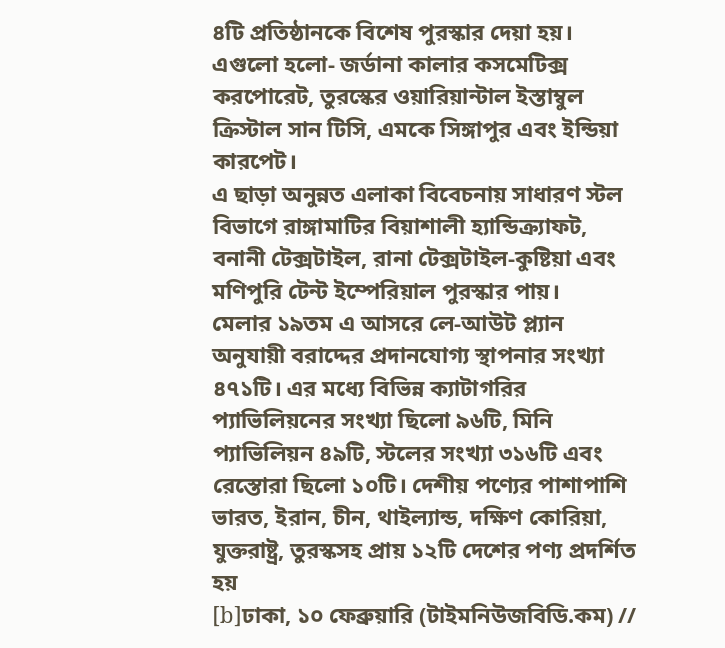৪টি প্রতিষ্ঠানকে বিশেষ পুরস্কার দেয়া হয়। এগুলো হলো- জর্ডানা কালার কসমেটিক্স করপোরেট, তুরস্কের ওয়ারিয়ান্টাল ইস্তাম্বুল ক্রিস্টাল সান টিসি, এমকে সিঙ্গাপুর এবং ইন্ডিয়া কারপেট।
এ ছাড়া অনুন্নত এলাকা বিবেচনায় সাধারণ স্টল বিভাগে রাঙ্গামাটির বিয়াশালী হ্যান্ডিক্র্যাফট, বনানী টেক্সটাইল, রানা টেক্সটাইল-কুষ্টিয়া এবং মণিপুরি টেন্ট ইম্পেরিয়াল পুরস্কার পায়।
মেলার ১৯তম এ আসরে লে-আউট প্ল্যান অনুযায়ী বরাদ্দের প্রদানযোগ্য স্থাপনার সংখ্যা ৪৭১টি। এর মধ্যে বিভিন্ন ক্যাটাগরির প্যাভিলিয়নের সংখ্যা ছিলো ৯৬টি, মিনি প্যাভিলিয়ন ৪৯টি, স্টলের সংখ্যা ৩১৬টি এবং রেস্তোরা ছিলো ১০টি। দেশীয় পণ্যের পাশাপাশি ভারত, ইরান, চীন, থাইল্যান্ড, দক্ষিণ কোরিয়া, যুক্তরাষ্ট্র, তুরস্কসহ প্রায় ১২টি দেশের পণ্য প্রদর্শিত হয়
[b]ঢাকা, ১০ ফেব্রুয়ারি (টাইমনিউজবিডি.কম) //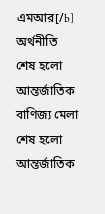এমআর[/b]
অর্থনীতি
শেষ হলো আন্তর্জাতিক বাণিজ্য মেলা
শেষ হলো আন্তর্জাতিক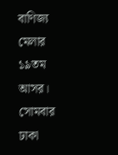বাণিজ্য মেলার ১৯তম আসর। সোমবার ঢাকা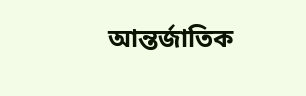আন্তর্জাতিক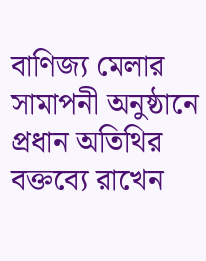বাণিজ্য মেলার সামাপনী অনুষ্ঠানে প্রধান অতিথির বক্তব্যে রাখেন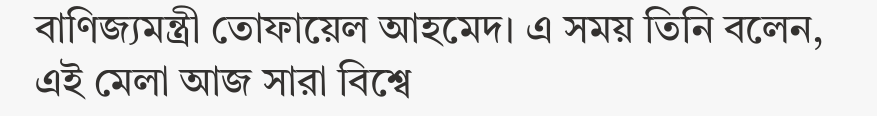বাণিজ্যমন্ত্রী তোফায়েল আহমেদ। এ সময় তিনি বলেন, এই মেলা আজ সারা বিশ্বে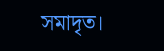সমাদৃত।